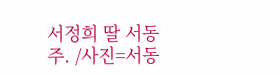서정희 딸 서동주. /사진=서동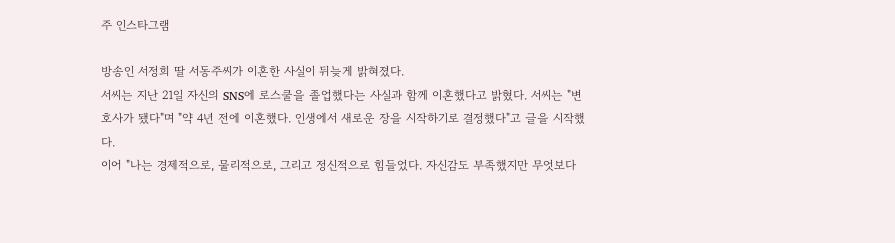주 인스타그램

방송인 서정희 딸 서동주씨가 이혼한 사실이 뒤늦게 밝혀졌다.
서씨는 지난 21일 자신의 SNS에 로스쿨을 졸업했다는 사실과 함께 이혼했다고 밝혔다. 서씨는 "변호사가 됐다"며 "약 4년 전에 이혼했다. 인생에서 새로운 장을 시작하기로 결정했다"고 글을 시작했다.
이어 "나는 경제적으로, 물리적으로, 그리고 정신적으로 힘들었다. 자신감도 부족했지만 무엇보다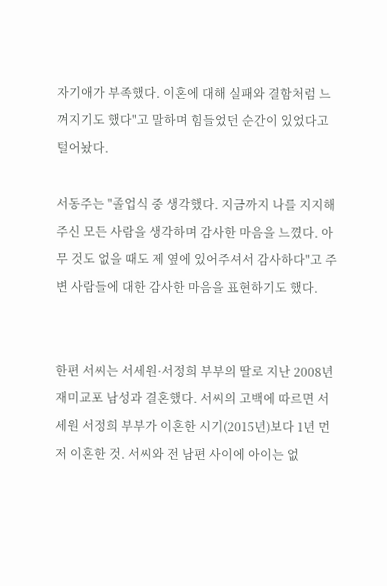자기애가 부족했다. 이혼에 대해 실패와 결함처럼 느껴지기도 했다"고 말하며 힘들었던 순간이 있었다고 털어놨다.

서동주는 "졸업식 중 생각했다. 지금까지 나를 지지해주신 모든 사람을 생각하며 감사한 마음을 느꼈다. 아무 것도 없을 때도 제 옆에 있어주셔서 감사하다"고 주변 사람들에 대한 감사한 마음을 표현하기도 했다.


한편 서씨는 서세원·서정희 부부의 딸로 지난 2008년 재미교포 남성과 결혼했다. 서씨의 고백에 따르면 서세원 서정희 부부가 이혼한 시기(2015년)보다 1년 먼저 이혼한 것. 서씨와 전 남편 사이에 아이는 없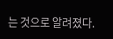는 것으로 알려졌다.